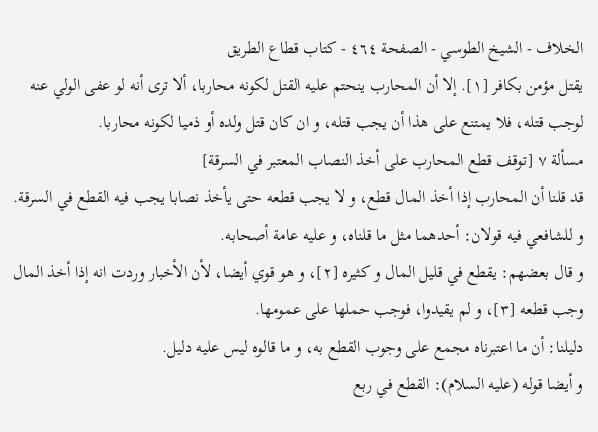الخلاف - الشيخ الطوسي - الصفحة ٤٦٤ - كتاب قطاع الطريق
يقتل مؤمن بكافر [١]. إلا أن المحارب ينحتم عليه القتل لكونه محاربا، ألا ترى أنه لو عفى الولي عنه لوجب قتله، فلا يمتنع على هذا أن يجب قتله، و ان كان قتل ولده أو ذميا لكونه محاربا.
مسألة ٧ [توقف قطع المحارب على أخذ النصاب المعتبر في السرقة]
قد قلنا أن المحارب إذا أخذ المال قطع، و لا يجب قطعه حتى يأخذ نصابا يجب فيه القطع في السرقة.
و للشافعي فيه قولان: أحدهما مثل ما قلناه، و عليه عامة أصحابه.
و قال بعضهم: يقطع في قليل المال و كثيره [٢]، و هو قوي أيضا، لأن الأخبار وردت انه إذا أخذ المال وجب قطعه [٣]، و لم يقيدوا، فوجب حملها على عمومها.
دليلنا: أن ما اعتبرناه مجمع على وجوب القطع به، و ما قالوه ليس عليه دليل.
و أيضا قوله (عليه السلام): القطع في ربع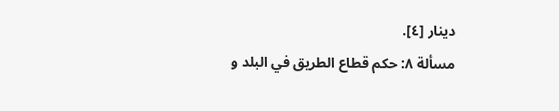دينار [٤].
مسألة ٨: حكم قطاع الطريق في البلد و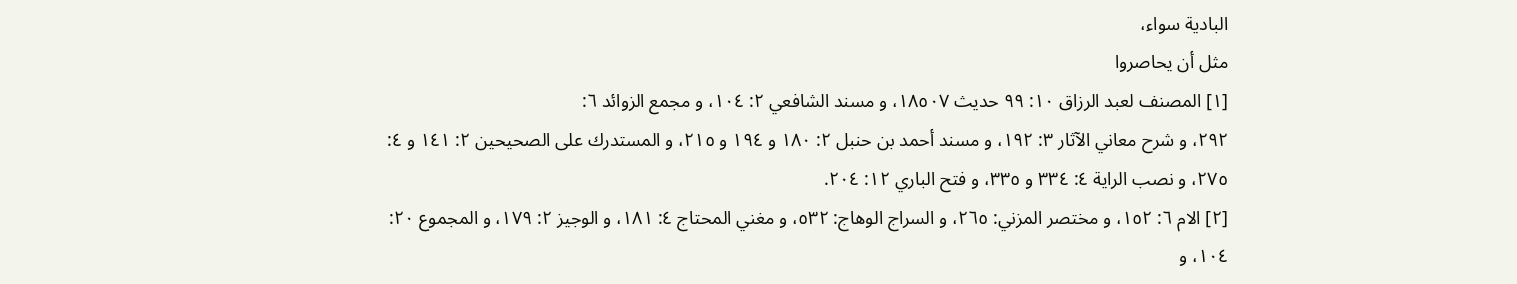البادية سواء،
مثل أن يحاصروا
[١] المصنف لعبد الرزاق ١٠: ٩٩ حديث ١٨٥٠٧، و مسند الشافعي ٢: ١٠٤، و مجمع الزوائد ٦:
٢٩٢، و شرح معاني الآثار ٣: ١٩٢، و مسند أحمد بن حنبل ٢: ١٨٠ و ١٩٤ و ٢١٥، و المستدرك على الصحيحين ٢: ١٤١ و ٤: ٢٧٥، و نصب الراية ٤: ٣٣٤ و ٣٣٥، و فتح الباري ١٢: ٢٠٤.
[٢] الام ٦: ١٥٢، و مختصر المزني: ٢٦٥، و السراج الوهاج: ٥٣٢، و مغني المحتاج ٤: ١٨١، و الوجيز ٢: ١٧٩، و المجموع ٢٠: ١٠٤، و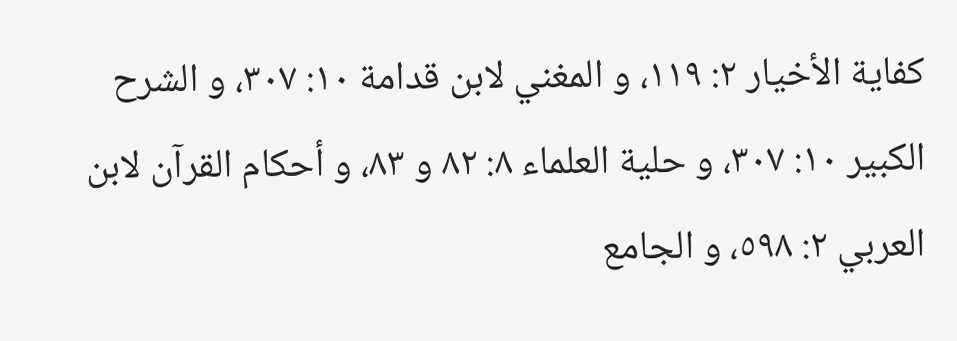كفاية الأخيار ٢: ١١٩، و المغني لابن قدامة ١٠: ٣٠٧، و الشرح الكبير ١٠: ٣٠٧، و حلية العلماء ٨: ٨٢ و ٨٣، و أحكام القرآن لابن العربي ٢: ٥٩٨، و الجامع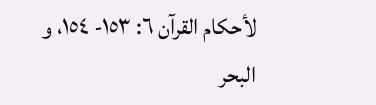لأحكام القرآن ٦: ١٥٣- ١٥٤، و البحر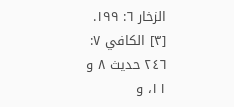الزخار ٦: ١٩٩.
[٣] الكافي ٧: ٢٤٦ حديث ٨ و ١١، و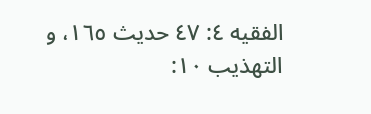الفقيه ٤: ٤٧ حديث ١٦٥، و التهذيب ١٠: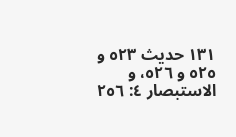١٣١ حديث ٥٢٣ و ٥٢٥ و ٥٢٦، و الاستبصار ٤: ٢٥٦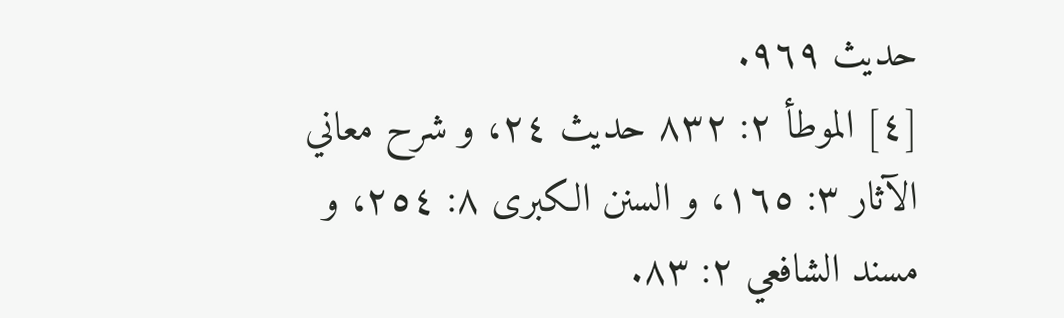حديث ٩٦٩.
[٤] الموطأ ٢: ٨٣٢ حديث ٢٤، و شرح معاني الآثار ٣: ١٦٥، و السنن الكبرى ٨: ٢٥٤، و مسند الشافعي ٢: ٨٣.